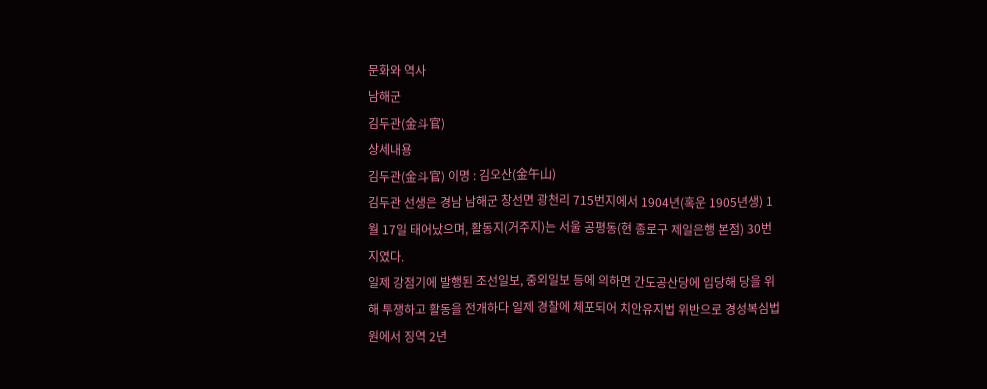문화와 역사
남해군
김두관(金斗官)
상세내용
김두관(金斗官) 이명 : 김오산(金午山)
김두관 선생은 경남 남해군 창선면 광천리 715번지에서 1904년(혹운 1905년생) 1월 17일 태어났으며, 활동지(거주지)는 서울 공평동(현 종로구 제일은행 본점) 30번지였다.
일제 강점기에 발행된 조선일보, 중외일보 등에 의하면 간도공산당에 입당해 당을 위해 투쟁하고 활동을 전개하다 일제 경찰에 체포되어 치안유지법 위반으로 경성복심법원에서 징역 2년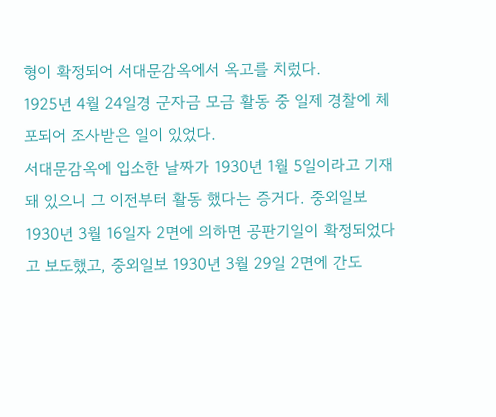형이 확정되어 서대문감옥에서 옥고를 치렀다.
1925년 4월 24일경 군자금 모금 활동 중 일제 경찰에 체포되어 조사받은 일이 있었다.
서대문감옥에 입소한 날짜가 1930년 1월 5일이라고 기재 돼 있으니 그 이전부터 활동 했다는 증거다. 중외일보 1930년 3월 16일자 2면에 의하면 공판기일이 확정되었다고 보도했고, 중외일보 1930년 3월 29일 2면에 간도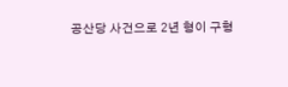공산당 사건으로 2년 형이 구형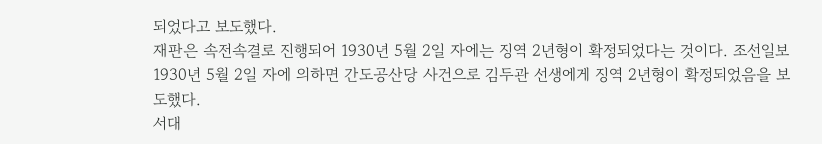되었다고 보도했다.
재판은 속전속결로 진행되어 1930년 5월 2일 자에는 징역 2년형이 확정되었다는 것이다. 조선일보 1930년 5월 2일 자에 의하면 간도공산당 사건으로 김두관 선생에게 징역 2년형이 확정되었음을 보도했다.
서대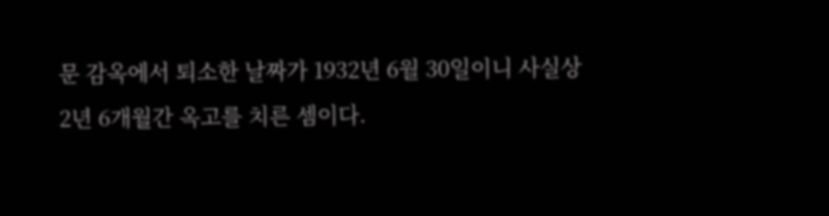문 감옥에서 퇴소한 날짜가 1932년 6월 30일이니 사실상 2년 6개월간 옥고를 치른 셈이다.